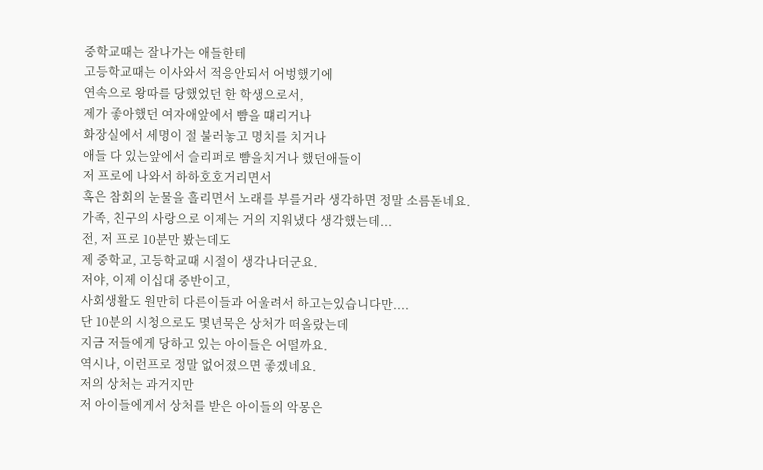중학교때는 잘나가는 애들한테
고등학교때는 이사와서 적응안되서 어벙했기에
연속으로 왕따를 당했었던 한 학생으로서,
제가 좋아했던 여자애앞에서 뺨을 떄리거나
화장실에서 세명이 절 불러놓고 명치를 치거나
애들 다 있는앞에서 슬리퍼로 뺨을치거나 했던애들이
저 프로에 나와서 하하호호거리면서
혹은 참회의 눈물을 흘리면서 노래를 부를거라 생각하면 정말 소름돋네요.
가족, 친구의 사랑으로 이제는 거의 지워냈다 생각했는데...
전, 저 프로 10분만 봤는데도
제 중학교, 고등학교때 시절이 생각나더군요.
저야, 이제 이십대 중반이고,
사회생활도 원만히 다른이들과 어울려서 하고는있습니다만....
단 10분의 시청으로도 몇년묵은 상처가 떠올랐는데
지금 저들에게 당하고 있는 아이들은 어떨까요.
역시나, 이런프로 정말 없어졌으면 좋겠네요.
저의 상처는 과거지만
저 아이들에게서 상처를 받은 아이들의 악몽은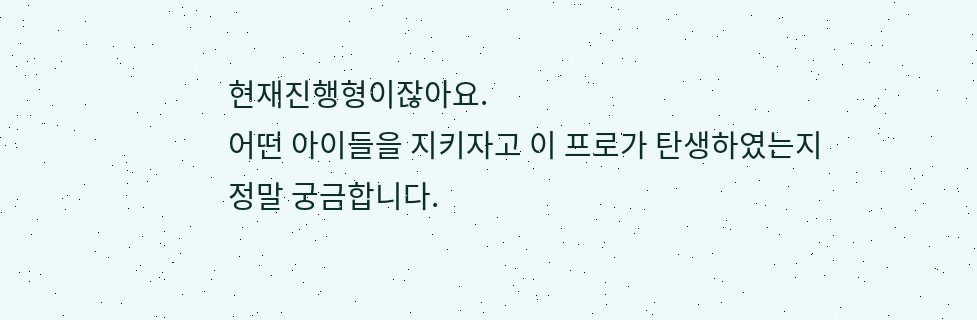현재진행형이잖아요.
어떤 아이들을 지키자고 이 프로가 탄생하였는지
정말 궁금합니다.